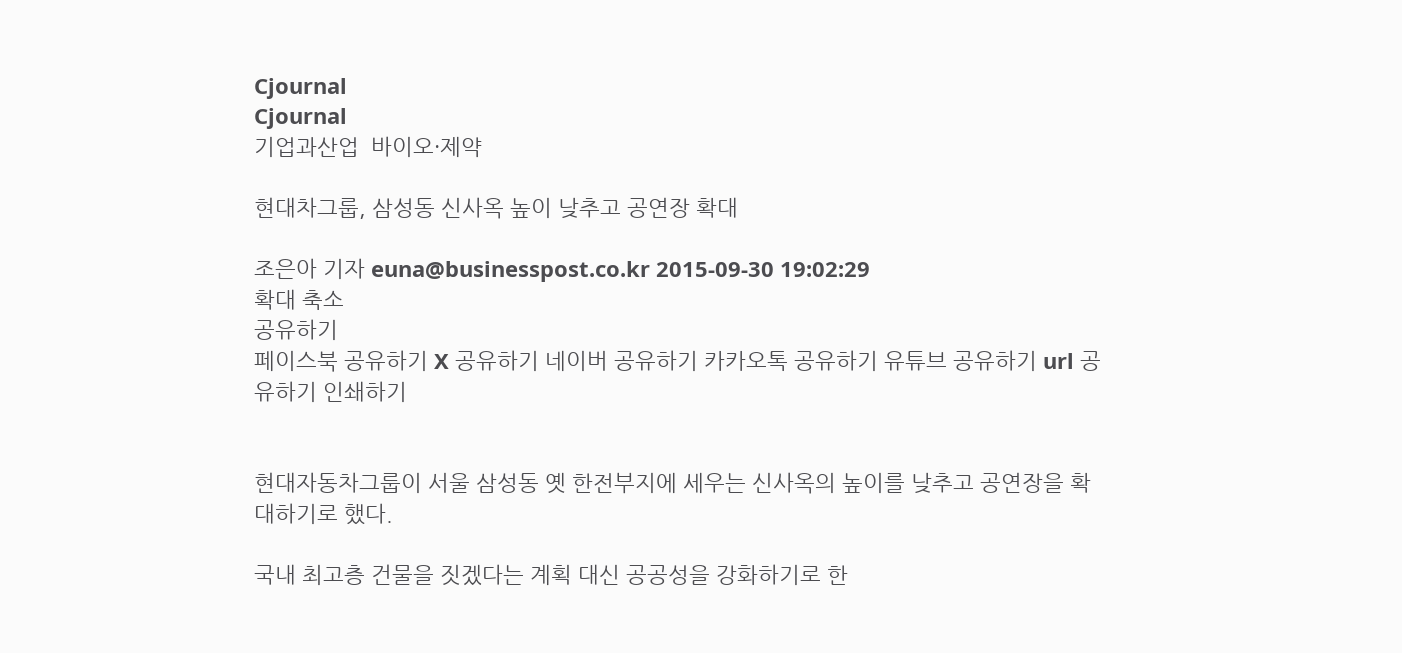Cjournal
Cjournal
기업과산업  바이오·제약

현대차그룹, 삼성동 신사옥 높이 낮추고 공연장 확대

조은아 기자 euna@businesspost.co.kr 2015-09-30 19:02:29
확대 축소
공유하기
페이스북 공유하기 X 공유하기 네이버 공유하기 카카오톡 공유하기 유튜브 공유하기 url 공유하기 인쇄하기


현대자동차그룹이 서울 삼성동 옛 한전부지에 세우는 신사옥의 높이를 낮추고 공연장을 확대하기로 했다.

국내 최고층 건물을 짓겠다는 계획 대신 공공성을 강화하기로 한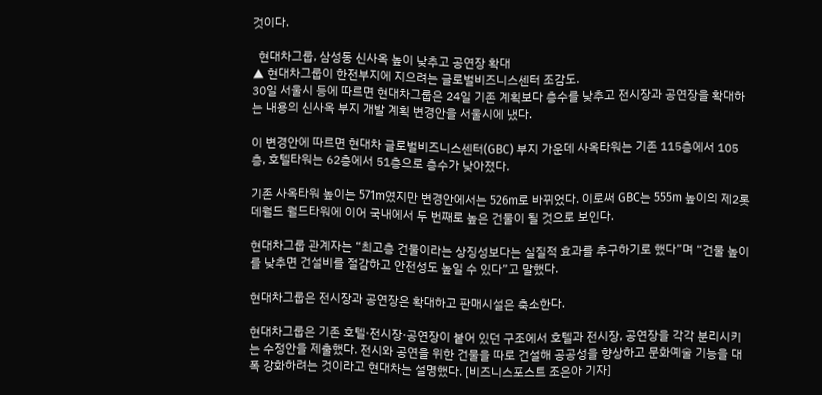것이다.

  현대차그룹, 삼성동 신사옥 높이 낮추고 공연장 확대
▲ 현대차그룹이 한전부지에 지으려는 글로벌비즈니스센터 조감도.
30일 서울시 등에 따르면 현대차그룹은 24일 기존 계획보다 층수를 낮추고 전시장과 공연장을 확대하는 내용의 신사옥 부지 개발 계획 변경안을 서울시에 냈다.

이 변경안에 따르면 현대차 글로벌비즈니스센터(GBC) 부지 가운데 사옥타워는 기존 115층에서 105층, 호텔타워는 62층에서 51층으로 층수가 낮아졌다.

기존 사옥타워 높이는 571m였지만 변경안에서는 526m로 바뀌었다. 이로써 GBC는 555m 높이의 제2롯데월드 월드타워에 이어 국내에서 두 번째로 높은 건물이 될 것으로 보인다.

현대차그룹 관계자는 “최고층 건물이라는 상징성보다는 실질적 효과를 추구하기로 했다”며 “건물 높이를 낮추면 건설비를 절감하고 안전성도 높일 수 있다”고 말했다.

현대차그룹은 전시장과 공연장은 확대하고 판매시설은 축소한다.

현대차그룹은 기존 호텔·전시장·공연장이 붙어 있던 구조에서 호텔과 전시장, 공연장을 각각 분리시키는 수정안을 제출했다. 전시와 공연을 위한 건물을 따로 건설해 공공성을 향상하고 문화예술 기능을 대폭 강화하려는 것이라고 현대차는 설명했다. [비즈니스포스트 조은아 기자]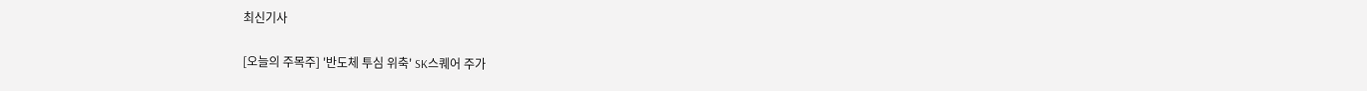최신기사

[오늘의 주목주] '반도체 투심 위축' SK스퀘어 주가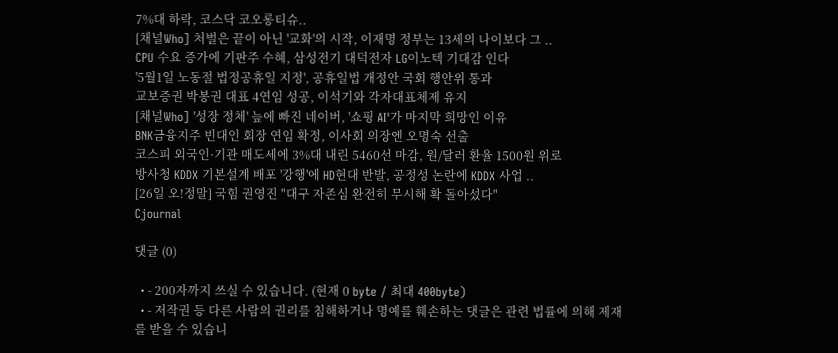7%대 하락, 코스닥 코오롱티슈..
[채널Who] 처벌은 끝이 아닌 '교화'의 시작, 이재명 정부는 13세의 나이보다 그 ..
CPU 수요 증가에 기판주 수혜, 삼성전기 대덕전자 LG이노텍 기대감 인다
'5월1일 노동절 법정공휴일 지정', 공휴일법 개정안 국회 행안위 통과
교보증권 박봉권 대표 4연임 성공, 이석기와 각자대표체제 유지
[채널Who] '성장 정체' 늪에 빠진 네이버, '쇼핑 AI'가 마지막 희망인 이유
BNK금융지주 빈대인 회장 연임 확정, 이사회 의장엔 오명숙 선출
코스피 외국인·기관 매도세에 3%대 내린 5460선 마감, 원/달러 환율 1500원 위로
방사청 KDDX 기본설계 배포 '강행'에 HD현대 반발, 공정성 논란에 KDDX 사업 ..
[26일 오!정말] 국힘 권영진 "대구 자존심 완전히 무시해 확 돌아섰다"
Cjournal

댓글 (0)

  • - 200자까지 쓰실 수 있습니다. (현재 0 byte / 최대 400byte)
  • - 저작권 등 다른 사람의 권리를 침해하거나 명예를 훼손하는 댓글은 관련 법률에 의해 제재를 받을 수 있습니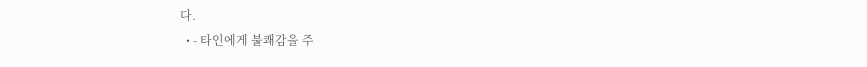다.
  • - 타인에게 불쾌감을 주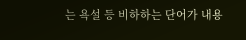는 욕설 등 비하하는 단어가 내용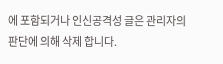에 포함되거나 인신공격성 글은 관리자의 판단에 의해 삭제 합니다.